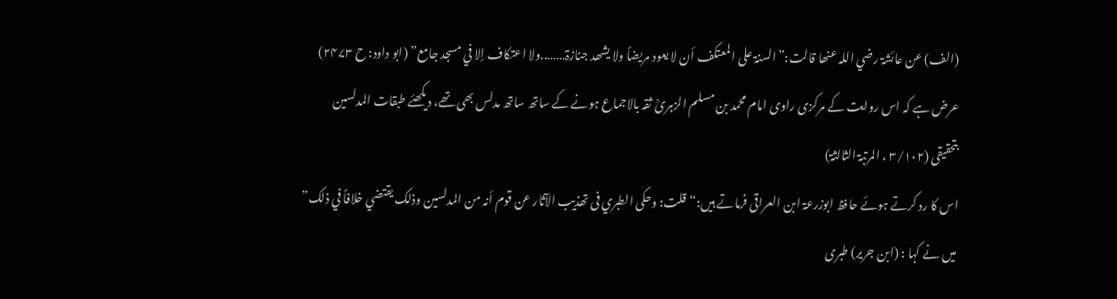(الف) عن عائشۃ رضي اللہ عنھا قالت:”السنۃ علی المعتکف أن لا یعود مریضاً ولا یشھد جنازۃ……..ولا اعتکاف إلا في مسجد جامع” (ابو داود: ح ۲۴۷۳)
عرض ہے کہ اس روایت کے مرکزی راوی امام محمد بن مسلم الزہریؒ ثقہ بالاجماع ہونے کے ساتھ ساتھ مدلس بھی تھے، دیکھئے طبقات المدلسین بتحقیقی (۳/۱۰۲ ، المرتبۃ الثالثۃ)
اس کا رد کرتے ہوئے حافظ ابوزرعۃ ابن العراقی فرماتے ہیں:“قلت: وحکی الطبري فی تھذیب الآثار عن قوم أنہ من المدلسین وذلک یقتضي خلافاً في ذلک”
میں نے کہا : (ابن جریر) طبری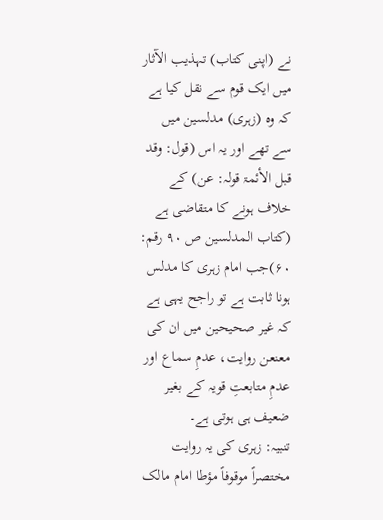نے (اپنی کتاب) تہذیب الآثار میں ایک قوم سے نقل کیا ہے کہ وہ (زہری) مدلسین میں سے تھے اور یہ اس (قول: وقد قبل الأئمۃ قولہ: عن) کے خلاف ہونے کا متقاضی ہے (کتاب المدلسین ص ۹۰ رقم: ۶۰)جب امام زہری کا مدلس ہونا ثابت ہے تو راجح یہی ہے کہ غیر صحیحین میں ان کی معنعن روایت، عدمِ سماع اور عدمِ متابعتِ قویہ کے بغیر ضعیف ہی ہوتی ہے۔
تنبیہ: زہری کی یہ روایت مختصراً موقوفاً مؤطا امام مالک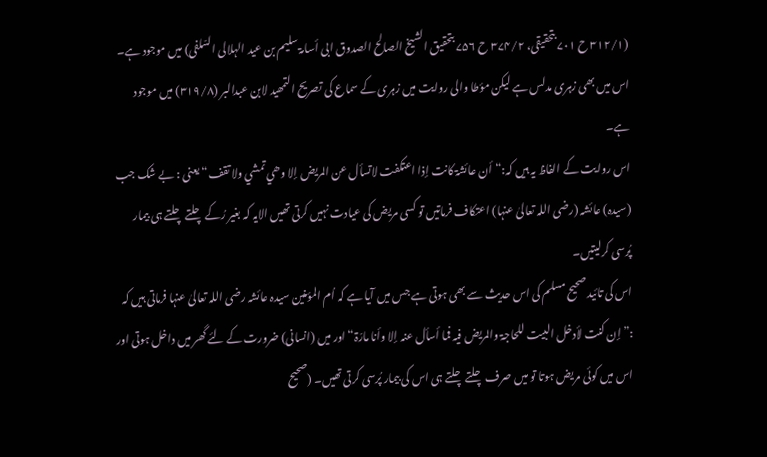(۳۱۲/۱ ح ۷۰۱ بتحقیقی، ۳۷۴/۲ ح ۷۵۶ بتحقیق الشیخ الصالح الصدوق ابی أسامۃ سلیم بن عید الہلالی السّلفی) میں موجود ہے۔ اس میں بھی زہری مدلس ہے لیکن مؤطا والی روایت میں زہری کے سماع کی تصریح التمھید لابن عبدالبر (۳۱۹/۸) میں موجود ہے۔
اس روایت کے الفاظ یہ ہیں کہ:“أن عائشۃ کانت إذا اعتکفت لاتسأل عن المریض إلا وھي تمشي ولا تقف“ یعنی : بے شک جب (سیدہ) عائشہ (رضی اللہ تعالیٰ عنہا) اعتکاف فرماتیں تو کسی مریض کی عیادت نہیں کرتی تھیں الایہ کہ بغیر رُکے چلتے چلتے ہی بیمار پُرسی کرلیتیں۔
اس کی تائید صحیح مسلم کی اس حدیث سے بھی ہوتی ہے جس میں آیا ہے کہ اُم المؤمنین سیدہ عائشہ رضی اللہ تعالیٰ عنہا فرماتی ہیں کہ :”إن کنت لأدخل البیت للحاجۃ والمریض فیہ فما أسأل عنہ إلا وأنا مارّۃ“ اور میں (انسانی) ضرورت کے لئے گھر میں داخل ہوتی اور اس میں کوئی مریض ہوتا تو میں صرف چلتے چلتے ہی اس کی بیمار پُرسی کرتی تھیں۔ (صحیح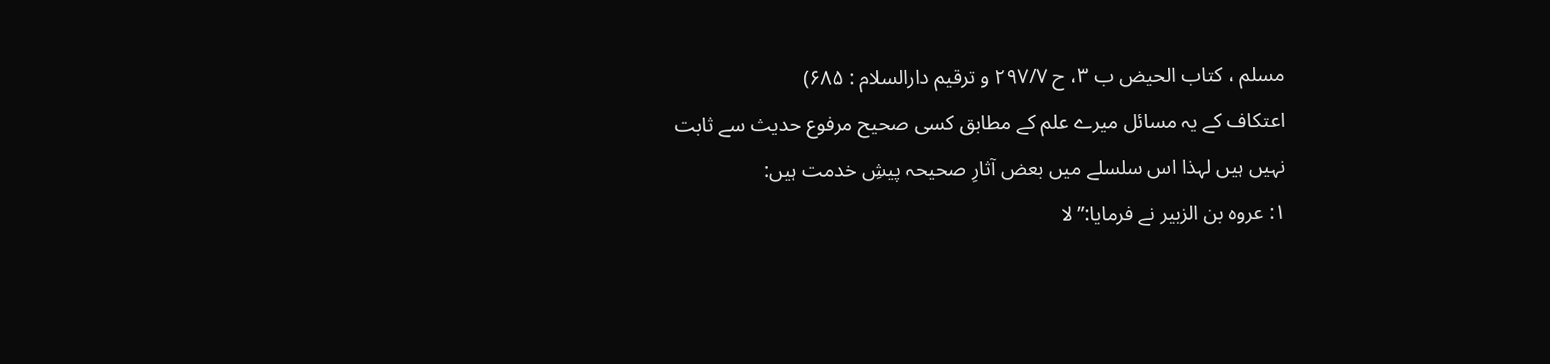مسلم ، کتاب الحیض ب ۳، ح ۲۹۷/۷ و ترقیم دارالسلام : ۶۸۵)
اعتکاف کے یہ مسائل میرے علم کے مطابق کسی صحیح مرفوع حدیث سے ثابت نہیں ہیں لہذا اس سلسلے میں بعض آثارِ صحیحہ پیشِ خدمت ہیں:
۱: عروہ بن الزبیر نے فرمایا:”لا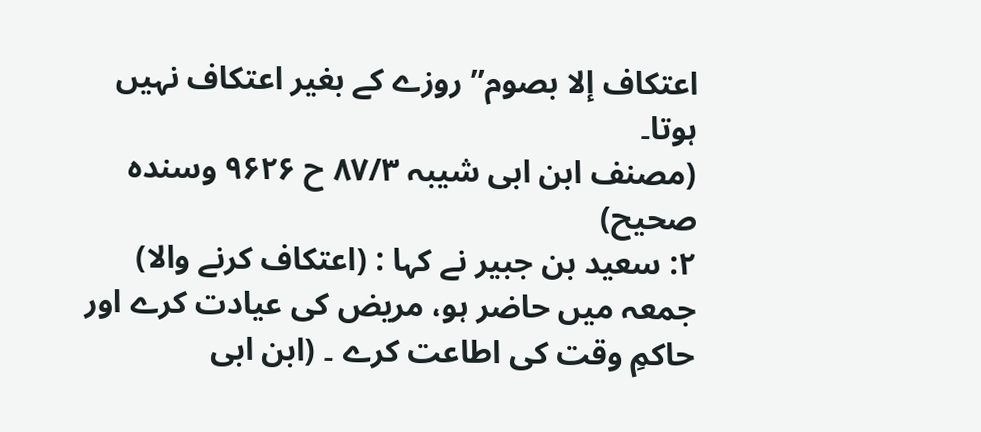اعتکاف إلا بصوم” روزے کے بغیر اعتکاف نہیں ہوتا۔
(مصنف ابن ابی شیبہ ۸۷/۳ ح ۹۶۲۶ وسندہ صحیح)
۲: سعید بن جبیر نے کہا : (اعتکاف کرنے والا) جمعہ میں حاضر ہو، مریض کی عیادت کرے اور حاکمِ وقت کی اطاعت کرے ۔ (ابن ابی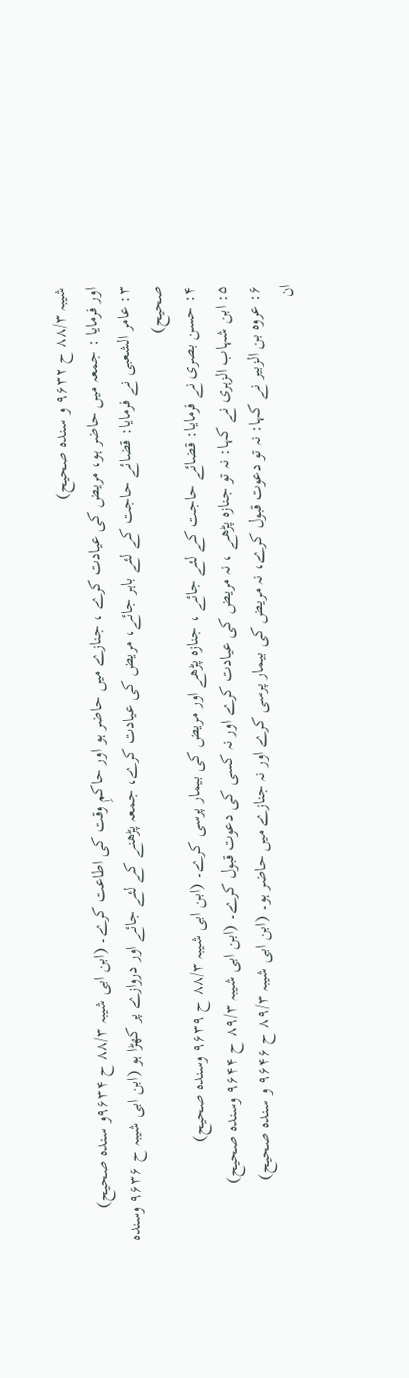شیبہ ۸۸/۳ ح ۹۶۳۲ و سندہ صحیح)
اور فرمایا : جمعہ میں حاضر ہو، مریض کی عیادت کرے ، جنازے میں حاضر ہو اور حاکمِ وقت کی اطاعت کرے۔ (ابن ابی شیبہ ۸۸/۳ ح ۹۶۳۴و سندہ صحیح)
۳: عامر الشعبی نے فرمایا: قضائے حاجت کے لئے باہر جائے، مریض کی عیادت کرے، جمعہ پڑھنے کے لئے جائے اور دروازے پر کھڑا ہو (ابن ابی شیبہ ح ۹۶۳۶ وسندہ صحیح)
۴: حسن بصری نے فرمایا: قضائے حاجت کے لئے جائے ، جنازہ پڑھے اور مریض کی بیمار پرسی کرے۔ (ابن ابی شیبہ ۸۸/۳ ح ۹۶۳۹ وسندہ صحیح)
۵: ابن شہاب الزہری نے کہا: نہ تو جنازہ پڑھے ، نہ مریض کی عیادت کرے اور نہ کسی کی دعوت قبول کرے۔ (ابن ابی شیبہ ۸۹/۳ ح ۹۶۴۴ وسندہ صحیح)
۶: عروہ بن الزبیر نے کہا: نہ تو دعوت قبول کرے، نہ مریض کی بیمار پرسی کرے اور نہ جنازے میں حاضر ہو۔ (ابن ابی شیبہ ۸۹/۳ ح ۹۶۴۶ و سندہ صحیح)
ان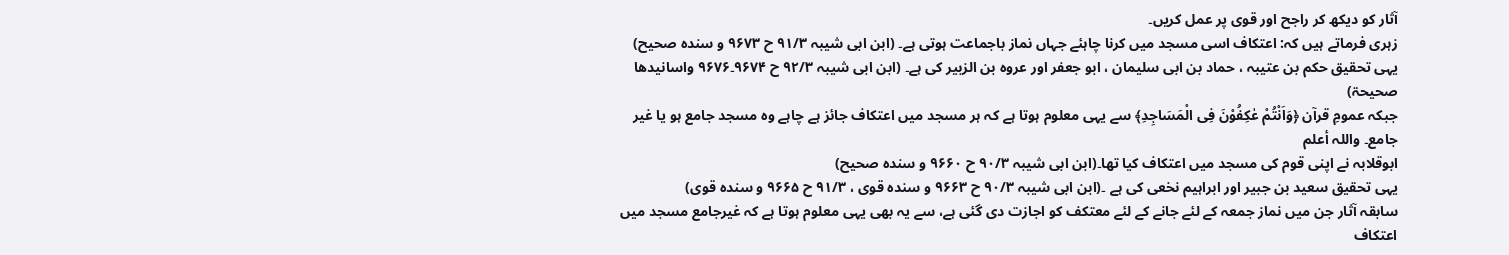آثار کو دیکھ کر راجح اور قوی پر عمل کریں۔
زہری فرماتے ہیں کہ: اعتکاف اسی مسجد میں کرنا چاہئے جہاں نماز باجماعت ہوتی ہے۔ (ابن ابی شیبہ ۹۱/۳ ح ۹۶۷۳ و سندہ صحیح)
یہی تحقیق حکم بن عتیبہ ، حماد بن ابی سلیمان ، ابو جعفر اور عروہ بن الزبیر کی ہے۔ (ابن ابی شیبہ ۹۲/۳ ح ۹۶۷۴۔۹۶۷۶ واسانیدھا صحیحۃ)
جبکہ عمومِ قرآن ﴿وَاَنْتُمْ عٰکِفُوْنَ فِی الْمَسَاجِدِ﴾ سے یہی معلوم ہوتا ہے کہ ہر مسجد میں اعتکاف جائز ہے چاہے وہ مسجد جامع ہو یا غیر جامع۔ واللہ أعلم
ابوقلابہ نے اپنی قوم کی مسجد میں اعتکاف کیا تھا۔(ابن ابی شیبہ ۹۰/۳ ح ۹۶۶۰ و سندہ صحیح)
یہی تحقیق سعید بن جبیر اور ابراہیم نخعی کی ہے ۔(ابن ابی شیبہ ۹۰/۳ ح ۹۶۶۳ و سندہ قوی ، ۹۱/۳ ح ۹۶۶۵ و سندہ قوی)
سابقہ آثار جن میں نماز جمعہ کے لئے جانے کے لئے معتکف کو اجازت دی گئی ہے، سے یہ بھی یہی معلوم ہوتا ہے کہ غیرجامع مسجد میں اعتکاف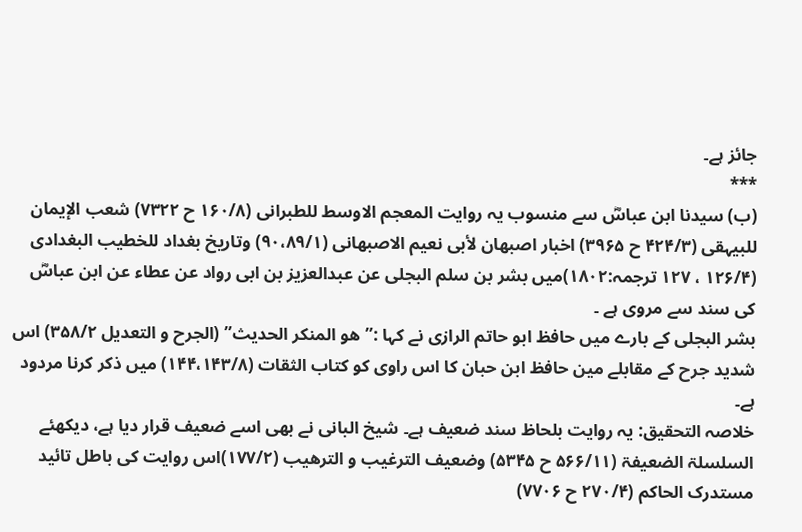جائز ہے۔
***
(ب) سیدنا ابن عباسؓ سے منسوب یہ روایت المعجم الاوسط للطبرانی (۱۶۰/۸ ح ۷۳۲۲) شعب الإیمان للبیہقی (۴۲۴/۳ ح ۳۹۶۵) اخبار اصبھان لأبی نعیم الاصبھانی (۹۰،۸۹/۱) وتاریخ بغداد للخطیب البغدادی (۱۲۶/۴ ، ۱۲۷ ترجمہ:۱۸۰۲)میں بشر بن سلم البجلی عن عبدالعزیز بن ابی رواد عن عطاء عن ابن عباسؓ کی سند سے مروی ہے ۔
بشر البجلی کے بارے میں حافظ ابو حاتم الرازی نے کہا :”ھو المنکر الحدیث” (الجرح و التعدیل ۳۵۸/۲) اس شدید جرح کے مقابلے مین حافظ ابن حبان کا اس راوی کو کتاب الثقات (۱۴۴،۱۴۳/۸) میں ذکر کرنا مردود ہے۔
خلاصہ التحقیق: یہ روایت بلحاظ سند ضعیف ہے۔ شیخ البانی نے بھی اسے ضعیف قرار دیا ہے، دیکھئے السلسلۃ الضعیفۃ (۵۶۶/۱۱ ح ۵۳۴۵) وضعیف الترغیب و الترھیب (۱۷۷/۲)اس روایت کی باطل تائید مستدرک الحاکم (۲۷۰/۴ ح ۷۷۰۶)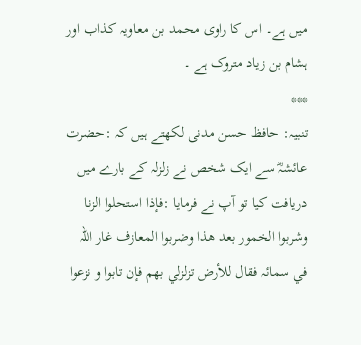میں ہے۔ اس کا راوی محمد بن معاویہ کذاب اور ہشام بن زیاد متروک ہے ۔
***
تنبیہ: حافظ حسن مدنی لکھتے ہیں کہ :حضرت عائشہؓ سے ایک شخص نے زلزلہ کے بارے میں دریافت کیا تو آپ نے فرمایا :فإذا استحلوا الزنا وشربوا الخمور بعد ھذا وضربوا المعازف غار اللہ في سمائہ فقال للأرض تزلزلي بھم فإن تابوا و نزعوا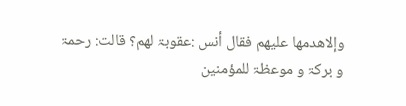وإلاھدمھا علیھم فقال أنس :عقوبۃ لھم؟ قالت: رحمۃ و برکۃ و موعظۃ للمؤمنین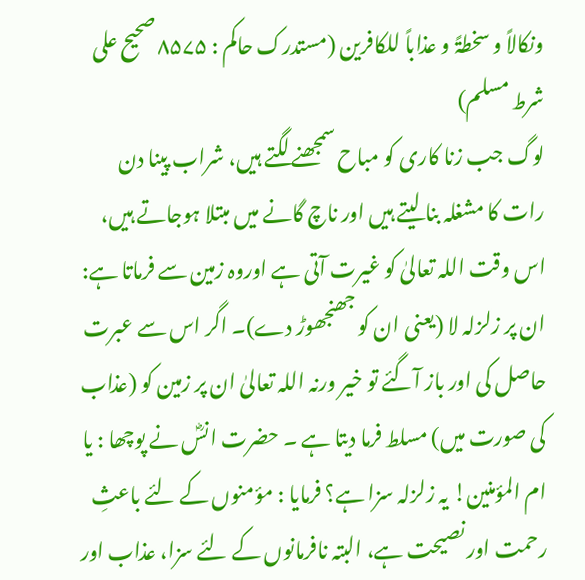ونکالاً و سخطۃً و عذاباً للکافرین (مستدرک حاکم : ۸۵۷۵ صحیح علی شرط مسلم)
لوگ جب زنا کاری کو مباح سمجھنے لگتے ہیں، شراب پینا دن رات کا مشغلہ بنا لیتے ہیں اور ناچ گانے میں مبتلا ہوجاتے ہیں، اس وقت اللہ تعالیٰ کو غیرت آتی ہے اوروہ زمین سے فرماتا ہے: ان پر زلزلہ لا (یعنی ان کو جھنجھوڑ دے)۔ اگر اس سے عبرت حاصل کی اور باز آگئے تو خیر ورنہ اللہ تعالیٰ ان پر زمین کو (عذاب کی صورت میں) مسلط فرما دیتا ہے ۔ حضرت انسؓ نے پوچھا : یا ام المؤمنین! یہ زلزلہ سزا ہے؟ فرمایا : مؤمنوں کے لئے باعثِ رحمت اور نصیحت ہے، البتہ نافرمانوں کے لئے سزا، عذاب اور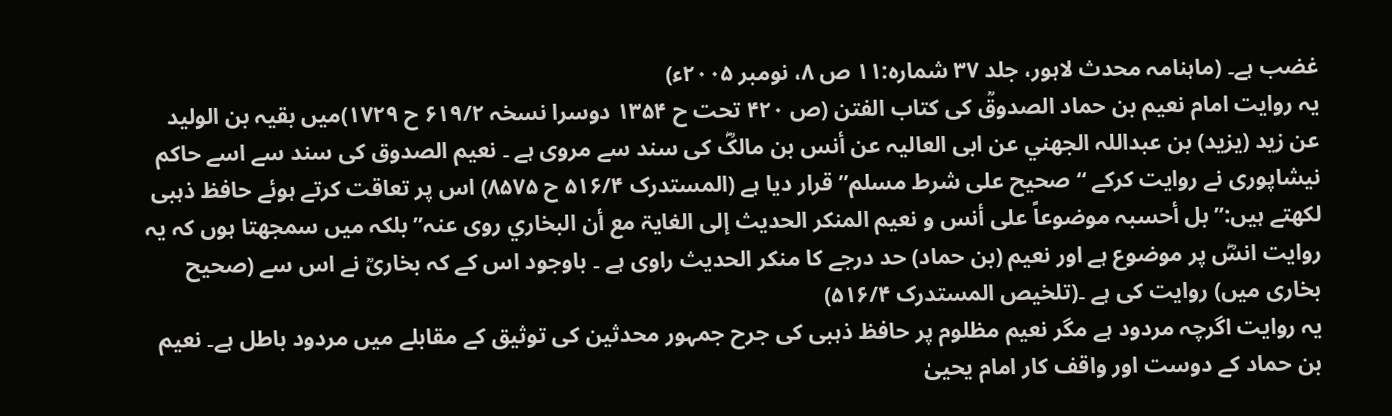غضب ہے۔ (ماہنامہ محدث لاہور، جلد ۳۷ شمارہ:۱۱ ص ۸، نومبر ۲۰۰۵ء)
یہ روایت امام نعیم بن حماد الصدوقؒ کی کتاب الفتن (ص ۴۲۰ تحت ح ۱۳۵۴ دوسرا نسخہ ۶۱۹/۲ ح ۱۷۲۹)میں بقیہ بن الولید عن زید (یزید) بن عبداللہ الجھني عن ابی العالیہ عن أنس بن مالکؓ کی سند سے مروی ہے ۔ نعیم الصدوق کی سند سے اسے حاکم نیشاپوری نے روایت کرکے “صحیح علی شرط مسلم” قرار دیا ہے (المستدرک ۵۱۶/۴ ح ۸۵۷۵) اس پر تعاقت کرتے ہوئے حافظ ذہبی لکھتے ہیں:”بل أحسبہ موضوعاً علی أنس و نعیم المنکر الحدیث إلی الغایۃ مع أن البخاري روی عنہ” بلکہ میں سمجھتا ہوں کہ یہ روایت انسؓ پر موضوع ہے اور نعیم (بن حماد) حد درجے کا منکر الحدیث راوی ہے ۔ باوجود اس کے کہ بخاریؒ نے اس سے (صحیح بخاری میں) روایت کی ہے ۔(تلخیص المستدرک ۵۱۶/۴)
یہ روایت اگرچہ مردود ہے مگر نعیم مظلوم پر حافظ ذہبی کی جرح جمہور محدثین کی توثیق کے مقابلے میں مردود باطل ہے۔ نعیم بن حماد کے دوست اور واقف کار امام یحییٰ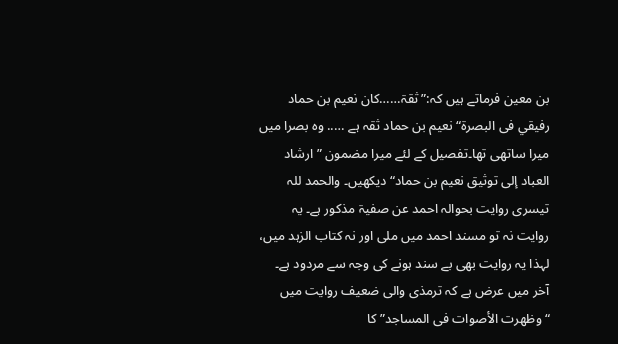بن معین فرماتے ہیں کہ:”ثقۃ……کان نعیم بن حماد رفیقي فی البصرۃ“ نعیم بن حماد ثقہ ہے ….. وہ بصرا میں میرا ساتھی تھا۔تفصیل کے لئے میرا مضمون ”ارشاد العباد إلی توثیق نعیم بن حماد“ دیکھیں۔ والحمد للہ
تیسری روایت بحوالہ احمد عن صفیۃ مذکور ہے۔ یہ روایت نہ تو مسند احمد میں ملی اور نہ کتاب الزہد میں، لہذا یہ روایت بھی بے سند ہونے کی وجہ سے مردود ہے۔
آخر میں عرض ہے کہ ترمذی والی ضعیف روایت میں “وظھرت الأصوات فی المساجد” کا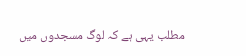مطلب یہی ہے کہ لوگ مسجدوں میں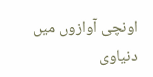اونچی آوازوں میں دنیاوی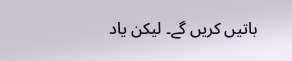باتیں کریں گے۔ لیکن یاد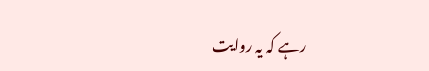رہے کہ یہ روایت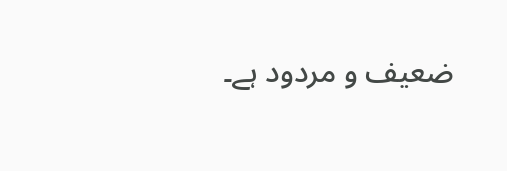ضعیف و مردود ہے۔